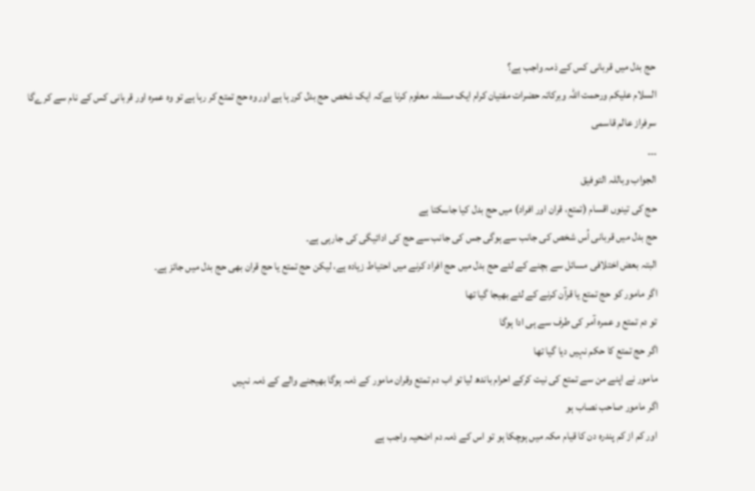حج بدل میں قربانی کس کے ذمہ واجب ہے؟
السلام علیکم ورحمت اللہ وبرکاتہ حضرات مفتیان کرام ایک مسئلہ معلوم کرنا ہےکہ ایک شخص حج بدل کررہا ہے اور وہ حج تمتع کر رہا ہے تو وہ عمرہ اور قربانی کس کے نام سے کرےگا
سرفراز عالم قاسمی
۔۔۔
الجواب وباللہ التوفیق
حج کی تینوں اقسام (تمتع، قران اور افراد) میں حج بدل کیا جاسکتا ہے
حج بدل میں قربانی اُس شخص کی جانب سے ہوگی جس کی جانب سے حج کی ادائیگی کی جارہی ہے۔
البتہ بعض اختلافی مسائل سے بچنے کے لئے حج بدل میں حج افراد کرنے میں احتیاط زیادہ ہے، لیکن حج تمتع یا حج قران بھی حج بدل میں جائز ہے۔
اگر مامور کو حج تمتع یا قرآن کرنے کے لئے بھیجا گیا تھا
تو دم تمتع و عمرہ آمر کی طرف سے ہی ادا ہوگا
اگر حج تمتع کا حکم نہیں دیا گیا تھا
مامور نے اپنے من سے تمتع کی نیت کرکے احرام باندھ لیا تو اب دم تمتع وقران مامور کے ذمہ ہوگا بھیجنے والے کے ذمہ نہیں
اگر مامور صاحب نصاب ہو
اور کم از کم پندرہ دن کا قیام مکہ میں ہوچکا ہو تو اس کے ذمہ دم اضحیہ واجب ہے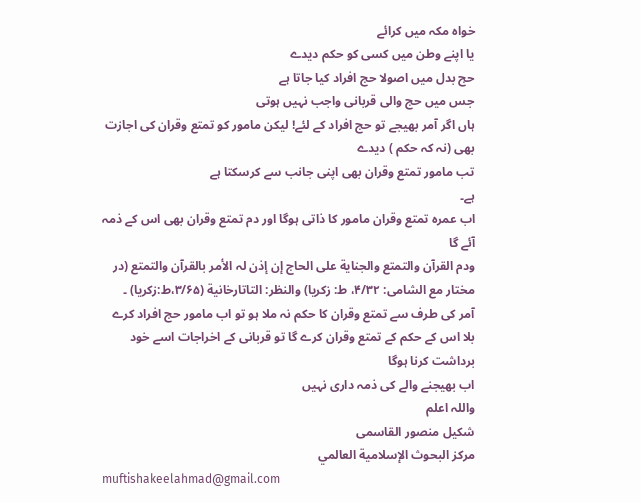خواہ مکہ میں کرائے
یا اپنے وطن میں کسی کو حکم دیدے
حج بدل میں اصولا حج افراد کیا جاتا ہے
جس میں حج والی قربانی واجب نہیں ہوتی
ہاں اگر آمر بھیجے تو حج افراد کے لئے! لیکن مامور کو تمتع وقران کی اجازت بھی (نہ کہ حکم ) دیدے
تب مامور تمتع وقران بھی اپنی جانب سے کرسکتا ہے
ہے۔
اب عمرہ تمتع وقران مامور کا ذاتی ہوگا اور دم تمتع وقران بھی اس کے ذمہ آئے گا
ودم القرآن والتمتع والجنایة علی الحاج إن إذن لہ الأمر بالقرآن والتمتع (در مختار مع الشامی: ۴/۳۲، ط: زکریا) والنظر: التاتارخانیة (۳/۶۵،ط:زکریا) ۔
آمر کی طرف سے تمتع وقران کا حکم نہ ملا ہو تو اب مامور حج افراد کرے
بلا اس کے حکم کے تمتع وقران کرے گا تو قربانی کے اخراجات اسے خود برداشت کرنا ہوگا
اب بھیجنے والے کی ذمہ داری نہیں
واللہ اعلم
شكيل منصور القاسمی
مركز البحوث الإسلامية العالمي
muftishakeelahmad@gmail.com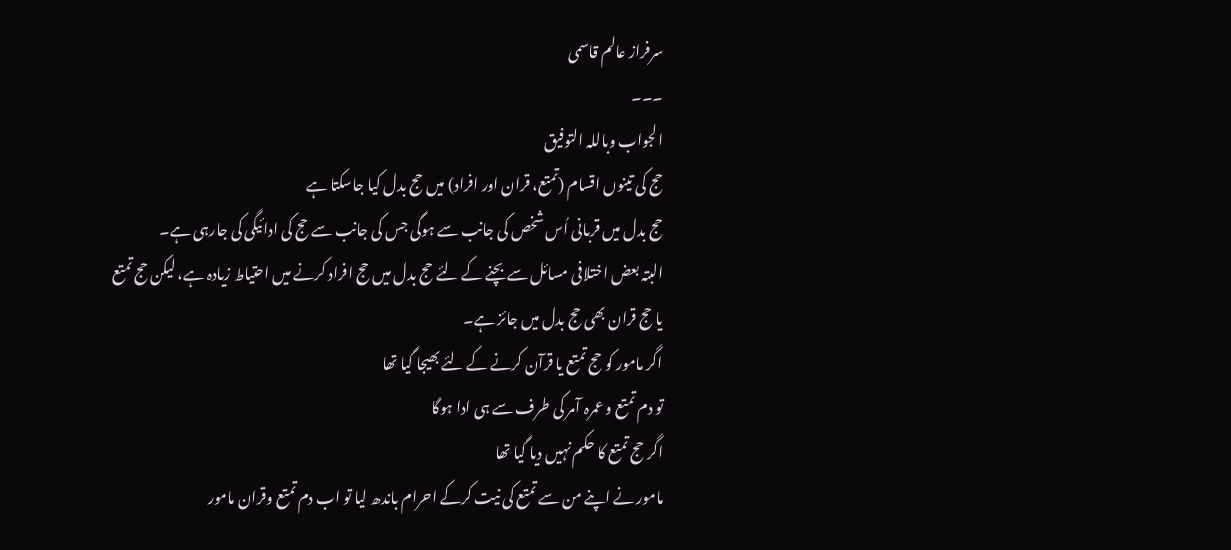سرفراز عالم قاسمی
۔۔۔
الجواب وباللہ التوفیق
حج کی تینوں اقسام (تمتع، قران اور افراد) میں حج بدل کیا جاسکتا ہے
حج بدل میں قربانی اُس شخص کی جانب سے ہوگی جس کی جانب سے حج کی ادائیگی کی جارہی ہے۔
البتہ بعض اختلافی مسائل سے بچنے کے لئے حج بدل میں حج افراد کرنے میں احتیاط زیادہ ہے، لیکن حج تمتع یا حج قران بھی حج بدل میں جائز ہے۔
اگر مامور کو حج تمتع یا قرآن کرنے کے لئے بھیجا گیا تھا
تو دم تمتع و عمرہ آمر کی طرف سے ہی ادا ہوگا
اگر حج تمتع کا حکم نہیں دیا گیا تھا
مامور نے اپنے من سے تمتع کی نیت کرکے احرام باندھ لیا تو اب دم تمتع وقران مامور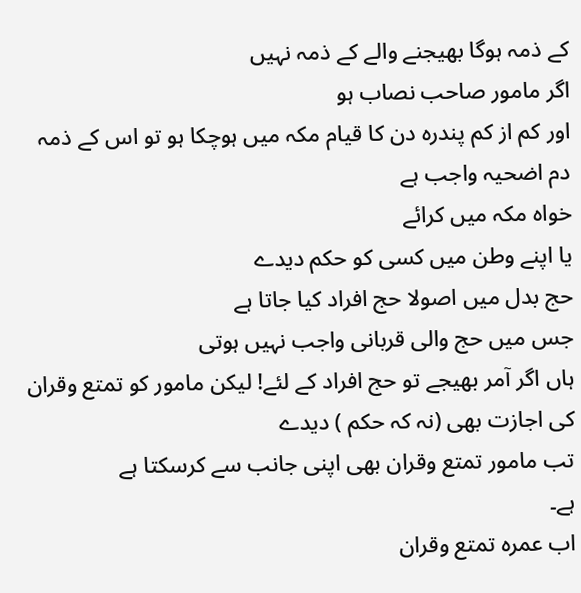کے ذمہ ہوگا بھیجنے والے کے ذمہ نہیں
اگر مامور صاحب نصاب ہو
اور کم از کم پندرہ دن کا قیام مکہ میں ہوچکا ہو تو اس کے ذمہ دم اضحیہ واجب ہے
خواہ مکہ میں کرائے
یا اپنے وطن میں کسی کو حکم دیدے
حج بدل میں اصولا حج افراد کیا جاتا ہے
جس میں حج والی قربانی واجب نہیں ہوتی
ہاں اگر آمر بھیجے تو حج افراد کے لئے! لیکن مامور کو تمتع وقران کی اجازت بھی (نہ کہ حکم ) دیدے
تب مامور تمتع وقران بھی اپنی جانب سے کرسکتا ہے
ہے۔
اب عمرہ تمتع وقران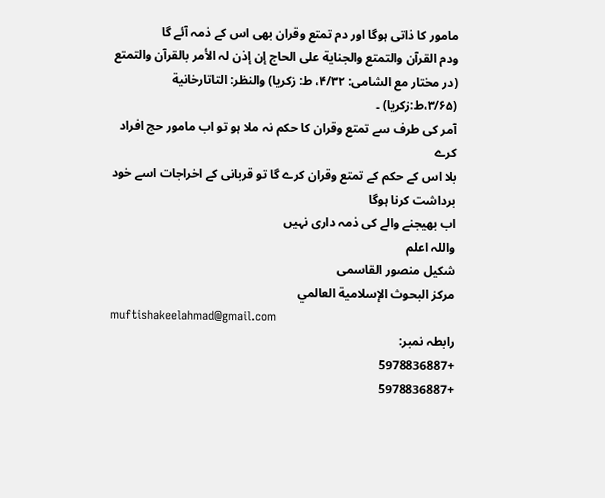مامور کا ذاتی ہوگا اور دم تمتع وقران بھی اس کے ذمہ آئے گا
ودم القرآن والتمتع والجنایة علی الحاج إن إذن لہ الأمر بالقرآن والتمتع (در مختار مع الشامی: ۴/۳۲، ط: زکریا) والنظر: التاتارخانیة (۳/۶۵،ط:زکریا) ۔
آمر کی طرف سے تمتع وقران کا حکم نہ ملا ہو تو اب مامور حج افراد کرے
بلا اس کے حکم کے تمتع وقران کرے گا تو قربانی کے اخراجات اسے خود برداشت کرنا ہوگا
اب بھیجنے والے کی ذمہ داری نہیں
واللہ اعلم
شكيل منصور القاسمی
مركز البحوث الإسلامية العالمي
muftishakeelahmad@gmail.com
رابطہ نمبر:
+5978836887
+5978836887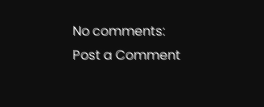No comments:
Post a Comment